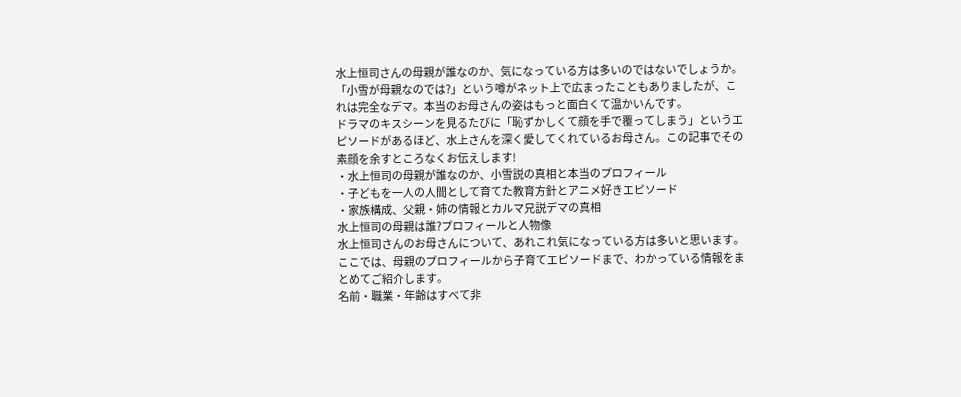水上恒司さんの母親が誰なのか、気になっている方は多いのではないでしょうか。
「小雪が母親なのでは?」という噂がネット上で広まったこともありましたが、これは完全なデマ。本当のお母さんの姿はもっと面白くて温かいんです。
ドラマのキスシーンを見るたびに「恥ずかしくて顔を手で覆ってしまう」というエピソードがあるほど、水上さんを深く愛してくれているお母さん。この記事でその素顔を余すところなくお伝えします!
・水上恒司の母親が誰なのか、小雪説の真相と本当のプロフィール
・子どもを一人の人間として育てた教育方針とアニメ好きエピソード
・家族構成、父親・姉の情報とカルマ兄説デマの真相
水上恒司の母親は誰?プロフィールと人物像
水上恒司さんのお母さんについて、あれこれ気になっている方は多いと思います。ここでは、母親のプロフィールから子育てエピソードまで、わかっている情報をまとめてご紹介します。
名前・職業・年齢はすべて非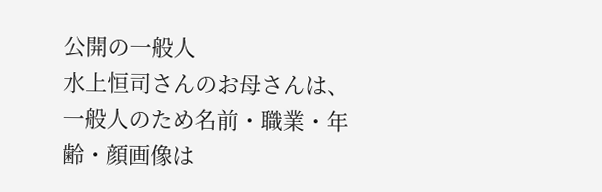公開の一般人
水上恒司さんのお母さんは、一般人のため名前・職業・年齢・顔画像は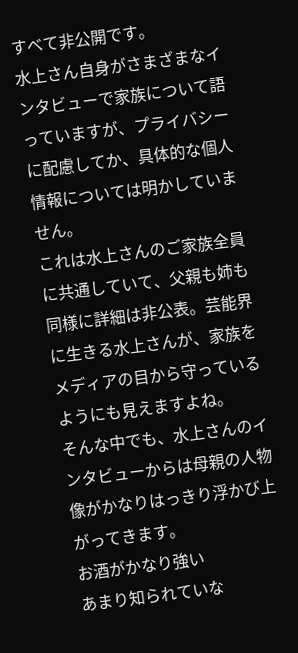すべて非公開です。
水上さん自身がさまざまなインタビューで家族について語っていますが、プライバシーに配慮してか、具体的な個人情報については明かしていません。
これは水上さんのご家族全員に共通していて、父親も姉も同様に詳細は非公表。芸能界に生きる水上さんが、家族をメディアの目から守っているようにも見えますよね。
そんな中でも、水上さんのインタビューからは母親の人物像がかなりはっきり浮かび上がってきます。
お酒がかなり強い
あまり知られていな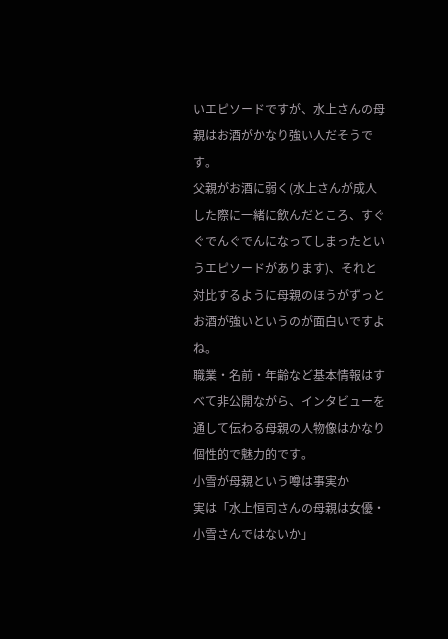いエピソードですが、水上さんの母親はお酒がかなり強い人だそうです。
父親がお酒に弱く(水上さんが成人した際に一緒に飲んだところ、すぐぐでんぐでんになってしまったというエピソードがあります)、それと対比するように母親のほうがずっとお酒が強いというのが面白いですよね。
職業・名前・年齢など基本情報はすべて非公開ながら、インタビューを通して伝わる母親の人物像はかなり個性的で魅力的です。
小雪が母親という噂は事実か
実は「水上恒司さんの母親は女優・小雪さんではないか」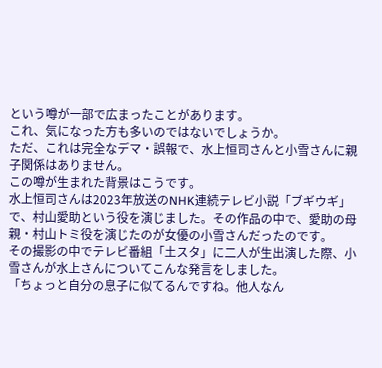という噂が一部で広まったことがあります。
これ、気になった方も多いのではないでしょうか。
ただ、これは完全なデマ・誤報で、水上恒司さんと小雪さんに親子関係はありません。
この噂が生まれた背景はこうです。
水上恒司さんは2023年放送のNHK連続テレビ小説「ブギウギ」で、村山愛助という役を演じました。その作品の中で、愛助の母親・村山トミ役を演じたのが女優の小雪さんだったのです。
その撮影の中でテレビ番組「土スタ」に二人が生出演した際、小雪さんが水上さんについてこんな発言をしました。
「ちょっと自分の息子に似てるんですね。他人なん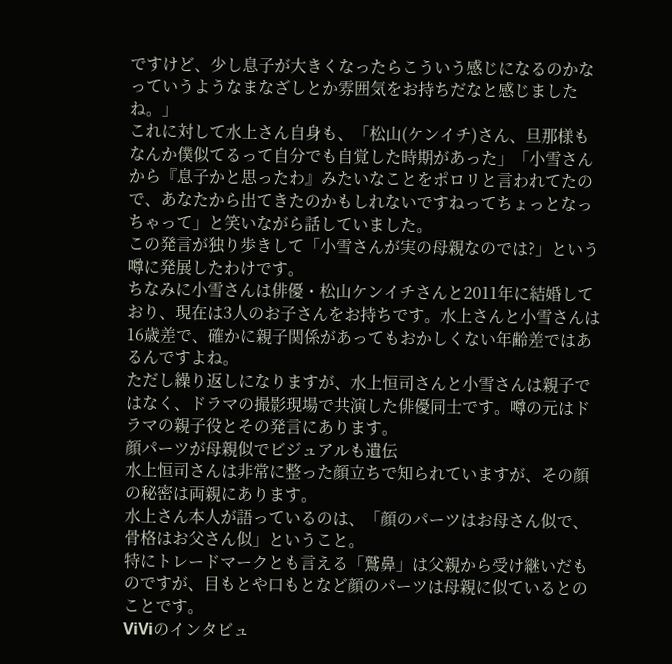ですけど、少し息子が大きくなったらこういう感じになるのかなっていうようなまなざしとか雰囲気をお持ちだなと感じましたね。」
これに対して水上さん自身も、「松山(ケンイチ)さん、旦那様もなんか僕似てるって自分でも自覚した時期があった」「小雪さんから『息子かと思ったわ』みたいなことをポロリと言われてたので、あなたから出てきたのかもしれないですねってちょっとなっちゃって」と笑いながら話していました。
この発言が独り歩きして「小雪さんが実の母親なのでは?」という噂に発展したわけです。
ちなみに小雪さんは俳優・松山ケンイチさんと2011年に結婚しており、現在は3人のお子さんをお持ちです。水上さんと小雪さんは16歳差で、確かに親子関係があってもおかしくない年齢差ではあるんですよね。
ただし繰り返しになりますが、水上恒司さんと小雪さんは親子ではなく、ドラマの撮影現場で共演した俳優同士です。噂の元はドラマの親子役とその発言にあります。
顔パーツが母親似でビジュアルも遺伝
水上恒司さんは非常に整った顔立ちで知られていますが、その顔の秘密は両親にあります。
水上さん本人が語っているのは、「顔のパーツはお母さん似で、骨格はお父さん似」ということ。
特にトレードマークとも言える「鷲鼻」は父親から受け継いだものですが、目もとや口もとなど顔のパーツは母親に似ているとのことです。
ViViのインタビュ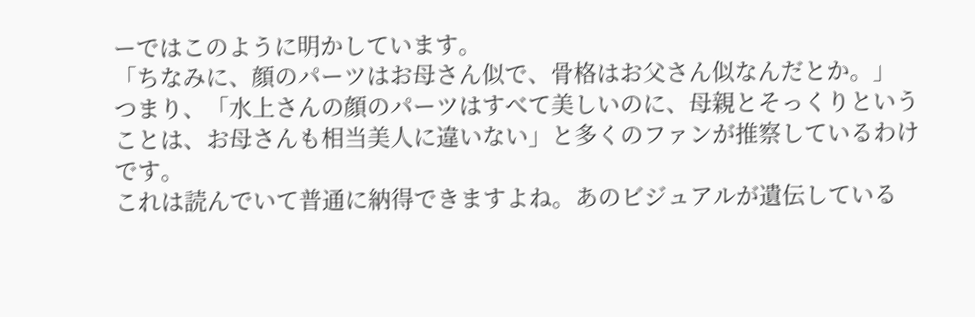ーではこのように明かしています。
「ちなみに、顔のパーツはお母さん似で、骨格はお父さん似なんだとか。」
つまり、「水上さんの顔のパーツはすべて美しいのに、母親とそっくりということは、お母さんも相当美人に違いない」と多くのファンが推察しているわけです。
これは読んでいて普通に納得できますよね。あのビジュアルが遺伝している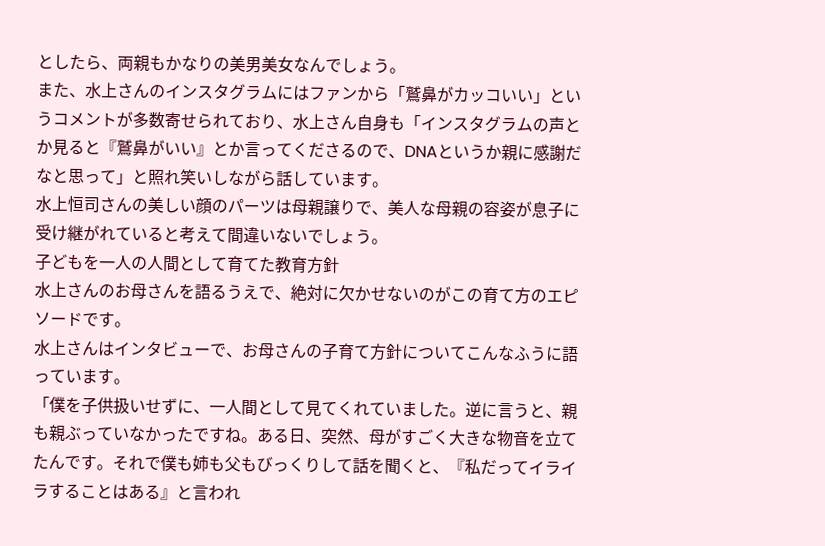としたら、両親もかなりの美男美女なんでしょう。
また、水上さんのインスタグラムにはファンから「鷲鼻がカッコいい」というコメントが多数寄せられており、水上さん自身も「インスタグラムの声とか見ると『鷲鼻がいい』とか言ってくださるので、DNAというか親に感謝だなと思って」と照れ笑いしながら話しています。
水上恒司さんの美しい顔のパーツは母親譲りで、美人な母親の容姿が息子に受け継がれていると考えて間違いないでしょう。
子どもを一人の人間として育てた教育方針
水上さんのお母さんを語るうえで、絶対に欠かせないのがこの育て方のエピソードです。
水上さんはインタビューで、お母さんの子育て方針についてこんなふうに語っています。
「僕を子供扱いせずに、一人間として見てくれていました。逆に言うと、親も親ぶっていなかったですね。ある日、突然、母がすごく大きな物音を立てたんです。それで僕も姉も父もびっくりして話を聞くと、『私だってイライラすることはある』と言われ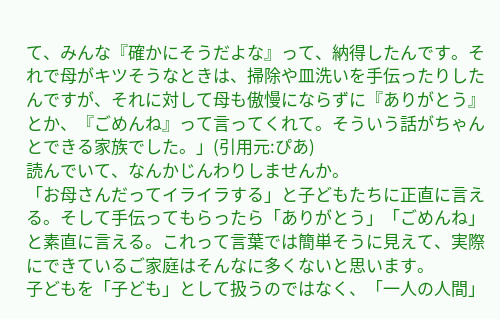て、みんな『確かにそうだよな』って、納得したんです。それで母がキツそうなときは、掃除や皿洗いを手伝ったりしたんですが、それに対して母も傲慢にならずに『ありがとう』とか、『ごめんね』って言ってくれて。そういう話がちゃんとできる家族でした。」(引用元:ぴあ)
読んでいて、なんかじんわりしませんか。
「お母さんだってイライラする」と子どもたちに正直に言える。そして手伝ってもらったら「ありがとう」「ごめんね」と素直に言える。これって言葉では簡単そうに見えて、実際にできているご家庭はそんなに多くないと思います。
子どもを「子ども」として扱うのではなく、「一人の人間」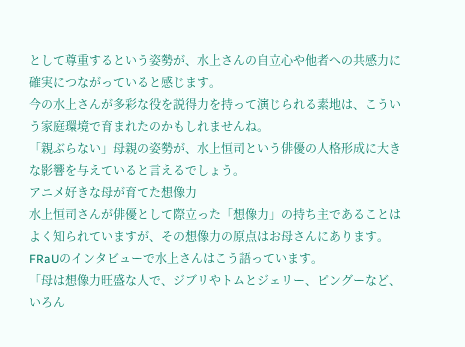として尊重するという姿勢が、水上さんの自立心や他者への共感力に確実につながっていると感じます。
今の水上さんが多彩な役を説得力を持って演じられる素地は、こういう家庭環境で育まれたのかもしれませんね。
「親ぶらない」母親の姿勢が、水上恒司という俳優の人格形成に大きな影響を与えていると言えるでしょう。
アニメ好きな母が育てた想像力
水上恒司さんが俳優として際立った「想像力」の持ち主であることはよく知られていますが、その想像力の原点はお母さんにあります。
FRaUのインタビューで水上さんはこう語っています。
「母は想像力旺盛な人で、ジブリやトムとジェリー、ピングーなど、いろん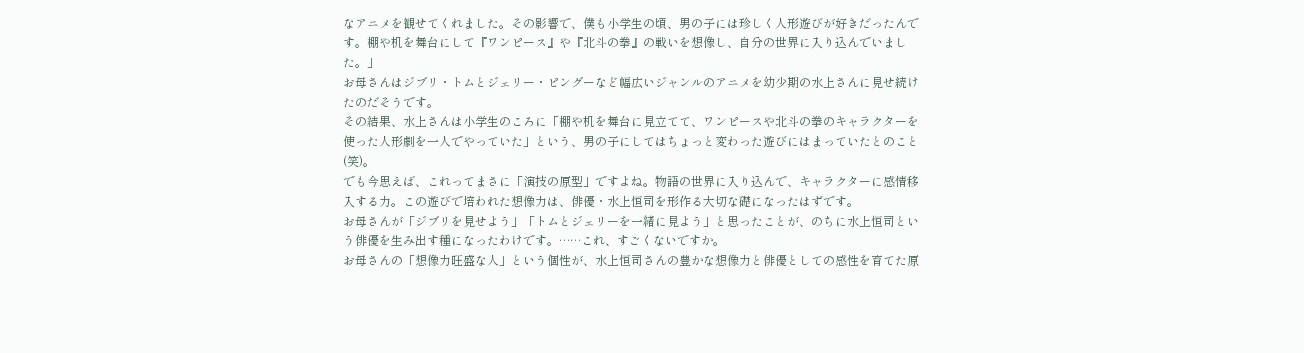なアニメを観せてくれました。その影響で、僕も小学生の頃、男の子には珍しく人形遊びが好きだったんです。棚や机を舞台にして『ワンピース』や『北斗の拳』の戦いを想像し、自分の世界に入り込んでいました。」
お母さんはジブリ・トムとジェリー・ピングーなど幅広いジャンルのアニメを幼少期の水上さんに見せ続けたのだそうです。
その結果、水上さんは小学生のころに「棚や机を舞台に見立てて、ワンピースや北斗の拳のキャラクターを使った人形劇を一人でやっていた」という、男の子にしてはちょっと変わった遊びにはまっていたとのこと(笑)。
でも今思えば、これってまさに「演技の原型」ですよね。物語の世界に入り込んで、キャラクターに感情移入する力。この遊びで培われた想像力は、俳優・水上恒司を形作る大切な礎になったはずです。
お母さんが「ジブリを見せよう」「トムとジェリーを一緒に見よう」と思ったことが、のちに水上恒司という俳優を生み出す種になったわけです。……これ、すごくないですか。
お母さんの「想像力旺盛な人」という個性が、水上恒司さんの豊かな想像力と俳優としての感性を育てた原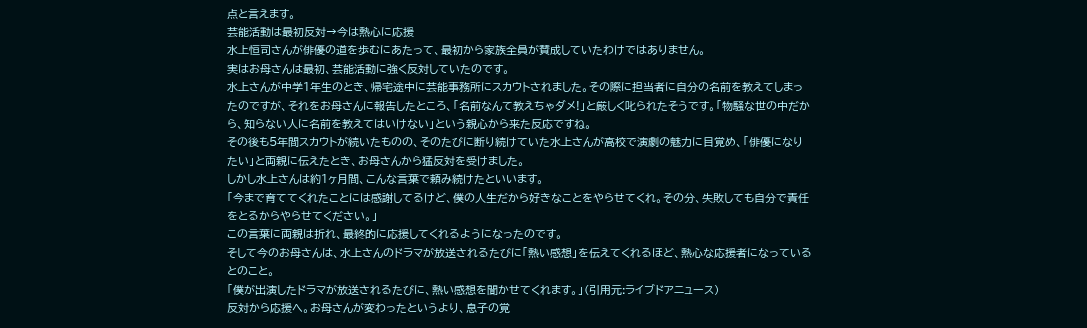点と言えます。
芸能活動は最初反対→今は熱心に応援
水上恒司さんが俳優の道を歩むにあたって、最初から家族全員が賛成していたわけではありません。
実はお母さんは最初、芸能活動に強く反対していたのです。
水上さんが中学1年生のとき、帰宅途中に芸能事務所にスカウトされました。その際に担当者に自分の名前を教えてしまったのですが、それをお母さんに報告したところ、「名前なんて教えちゃダメ!」と厳しく叱られたそうです。「物騒な世の中だから、知らない人に名前を教えてはいけない」という親心から来た反応ですね。
その後も5年間スカウトが続いたものの、そのたびに断り続けていた水上さんが高校で演劇の魅力に目覚め、「俳優になりたい」と両親に伝えたとき、お母さんから猛反対を受けました。
しかし水上さんは約1ヶ月間、こんな言葉で頼み続けたといいます。
「今まで育ててくれたことには感謝してるけど、僕の人生だから好きなことをやらせてくれ。その分、失敗しても自分で責任をとるからやらせてください。」
この言葉に両親は折れ、最終的に応援してくれるようになったのです。
そして今のお母さんは、水上さんのドラマが放送されるたびに「熱い感想」を伝えてくれるほど、熱心な応援者になっているとのこと。
「僕が出演したドラマが放送されるたびに、熱い感想を聞かせてくれます。」(引用元:ライブドアニュース)
反対から応援へ。お母さんが変わったというより、息子の覚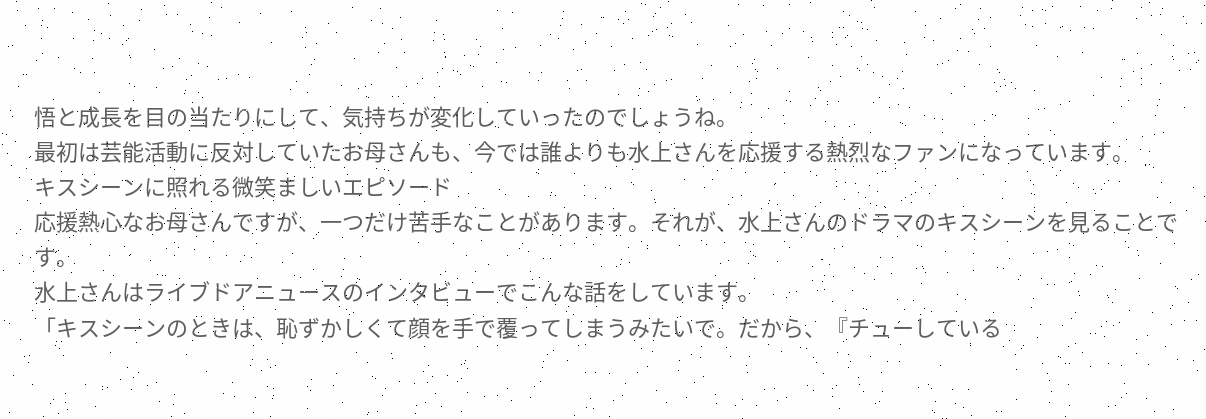悟と成長を目の当たりにして、気持ちが変化していったのでしょうね。
最初は芸能活動に反対していたお母さんも、今では誰よりも水上さんを応援する熱烈なファンになっています。
キスシーンに照れる微笑ましいエピソード
応援熱心なお母さんですが、一つだけ苦手なことがあります。それが、水上さんのドラマのキスシーンを見ることです。
水上さんはライブドアニュースのインタビューでこんな話をしています。
「キスシーンのときは、恥ずかしくて顔を手で覆ってしまうみたいで。だから、『チューしている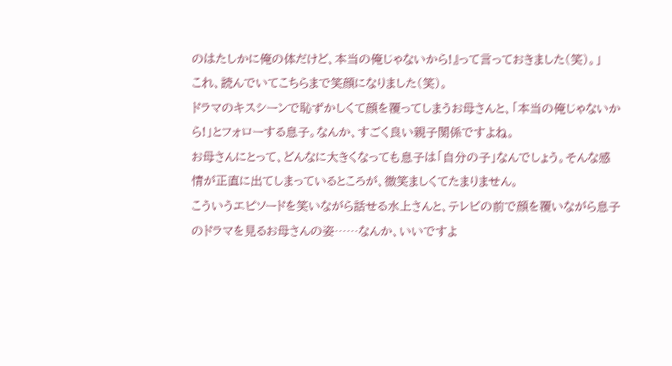のはたしかに俺の体だけど、本当の俺じゃないから!』って言っておきました(笑)。」
これ、読んでいてこちらまで笑顔になりました(笑)。
ドラマのキスシーンで恥ずかしくて顔を覆ってしまうお母さんと、「本当の俺じゃないから!」とフォローする息子。なんか、すごく良い親子関係ですよね。
お母さんにとって、どんなに大きくなっても息子は「自分の子」なんでしょう。そんな感情が正直に出てしまっているところが、微笑ましくてたまりません。
こういうエピソードを笑いながら話せる水上さんと、テレビの前で顔を覆いながら息子のドラマを見るお母さんの姿……なんか、いいですよ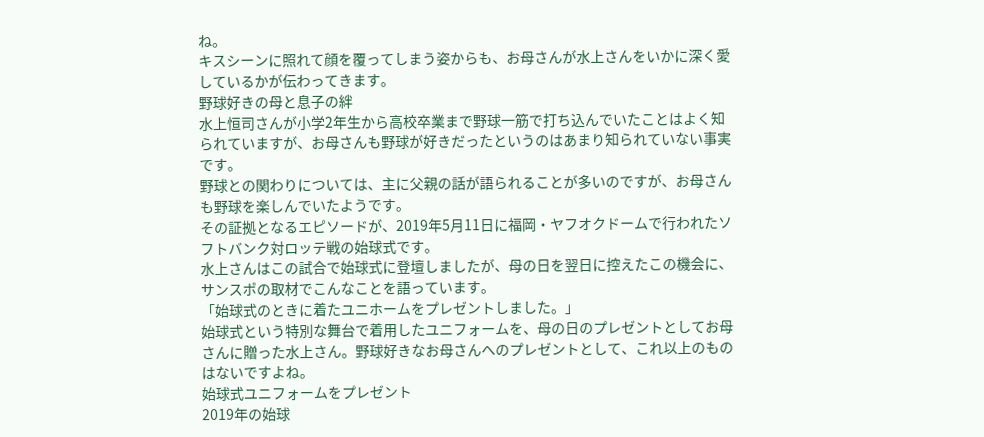ね。
キスシーンに照れて顔を覆ってしまう姿からも、お母さんが水上さんをいかに深く愛しているかが伝わってきます。
野球好きの母と息子の絆
水上恒司さんが小学2年生から高校卒業まで野球一筋で打ち込んでいたことはよく知られていますが、お母さんも野球が好きだったというのはあまり知られていない事実です。
野球との関わりについては、主に父親の話が語られることが多いのですが、お母さんも野球を楽しんでいたようです。
その証拠となるエピソードが、2019年5月11日に福岡・ヤフオクドームで行われたソフトバンク対ロッテ戦の始球式です。
水上さんはこの試合で始球式に登壇しましたが、母の日を翌日に控えたこの機会に、サンスポの取材でこんなことを語っています。
「始球式のときに着たユニホームをプレゼントしました。」
始球式という特別な舞台で着用したユニフォームを、母の日のプレゼントとしてお母さんに贈った水上さん。野球好きなお母さんへのプレゼントとして、これ以上のものはないですよね。
始球式ユニフォームをプレゼント
2019年の始球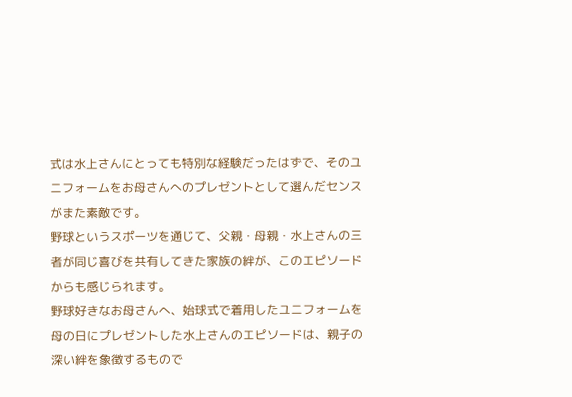式は水上さんにとっても特別な経験だったはずで、そのユニフォームをお母さんへのプレゼントとして選んだセンスがまた素敵です。
野球というスポーツを通じて、父親・母親・水上さんの三者が同じ喜びを共有してきた家族の絆が、このエピソードからも感じられます。
野球好きなお母さんへ、始球式で着用したユニフォームを母の日にプレゼントした水上さんのエピソードは、親子の深い絆を象徴するもので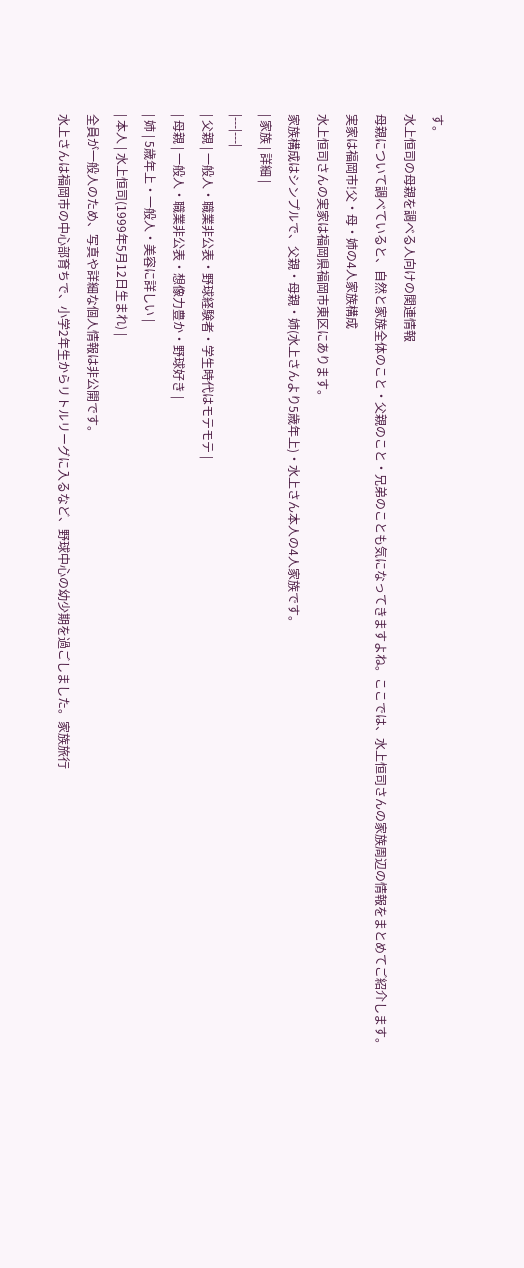す。
水上恒司の母親を調べる人向けの関連情報
母親について調べていると、自然と家族全体のこと・父親のこと・兄弟のことも気になってきますよね。ここでは、水上恒司さんの家族周辺の情報をまとめてご紹介します。
実家は福岡市!父・母・姉の4人家族構成
水上恒司さんの実家は福岡県福岡市東区にあります。
家族構成はシンプルで、父親・母親・姉(水上さんより5歳年上)・水上さん本人の4人家族です。
| 家族 | 詳細 |
|---|---|
| 父親 | 一般人・職業非公表・野球経験者・学生時代はモテモテ |
| 母親 | 一般人・職業非公表・想像力豊か・野球好き |
| 姉 | 5歳年上・一般人・美容に詳しい |
| 本人 | 水上恒司(1999年5月12日生まれ) |
全員が一般人のため、写真や詳細な個人情報は非公開です。
水上さんは福岡市の中心部育ちで、小学2年生からリトルリーグに入るなど、野球中心の幼少期を過ごしました。家族旅行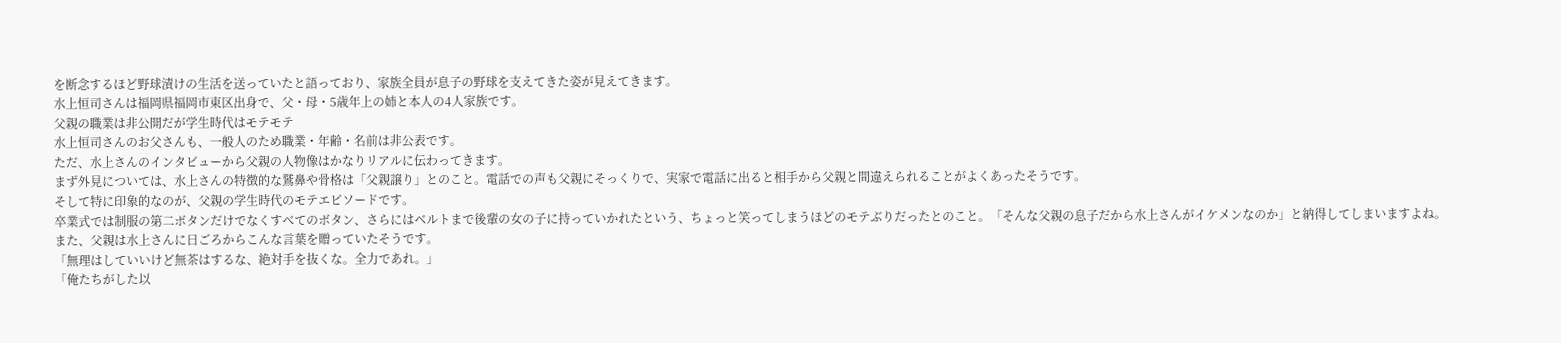を断念するほど野球漬けの生活を送っていたと語っており、家族全員が息子の野球を支えてきた姿が見えてきます。
水上恒司さんは福岡県福岡市東区出身で、父・母・5歳年上の姉と本人の4人家族です。
父親の職業は非公開だが学生時代はモテモテ
水上恒司さんのお父さんも、一般人のため職業・年齢・名前は非公表です。
ただ、水上さんのインタビューから父親の人物像はかなりリアルに伝わってきます。
まず外見については、水上さんの特徴的な鷲鼻や骨格は「父親譲り」とのこと。電話での声も父親にそっくりで、実家で電話に出ると相手から父親と間違えられることがよくあったそうです。
そして特に印象的なのが、父親の学生時代のモテエピソードです。
卒業式では制服の第二ボタンだけでなくすべてのボタン、さらにはベルトまで後輩の女の子に持っていかれたという、ちょっと笑ってしまうほどのモテぶりだったとのこと。「そんな父親の息子だから水上さんがイケメンなのか」と納得してしまいますよね。
また、父親は水上さんに日ごろからこんな言葉を贈っていたそうです。
「無理はしていいけど無茶はするな、絶対手を抜くな。全力であれ。」
「俺たちがした以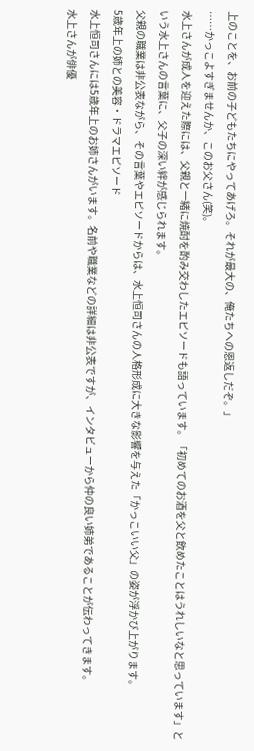上のことを、お前の子どもたちにやってあげろ。それが最大の、俺たちへの恩返しだぞ。」
……かっこよすぎませんか、このお父さん(笑)。
水上さんが成人を迎えた際には、父親と一緒に焼酎を酌み交わしたエピソードも語っています。「初めてのお酒を父と飲めたことはうれしいなと思っています」という水上さんの言葉に、父子の深い絆が感じられます。
父親の職業は非公表ながら、その言葉やエピソードからは、水上恒司さんの人格形成に大きな影響を与えた「かっこいい父」の姿が浮かび上がります。
5歳年上の姉との美容・ドラマエピソード
水上恒司さんには5歳年上のお姉さんがいます。名前や職業などの詳細は非公表ですが、インタビューから仲の良い姉弟であることが伝わってきます。
水上さんが俳優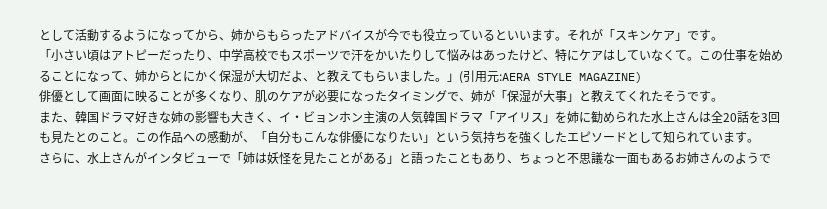として活動するようになってから、姉からもらったアドバイスが今でも役立っているといいます。それが「スキンケア」です。
「小さい頃はアトピーだったり、中学高校でもスポーツで汗をかいたりして悩みはあったけど、特にケアはしていなくて。この仕事を始めることになって、姉からとにかく保湿が大切だよ、と教えてもらいました。」(引用元:AERA STYLE MAGAZINE)
俳優として画面に映ることが多くなり、肌のケアが必要になったタイミングで、姉が「保湿が大事」と教えてくれたそうです。
また、韓国ドラマ好きな姉の影響も大きく、イ・ビョンホン主演の人気韓国ドラマ「アイリス」を姉に勧められた水上さんは全20話を3回も見たとのこと。この作品への感動が、「自分もこんな俳優になりたい」という気持ちを強くしたエピソードとして知られています。
さらに、水上さんがインタビューで「姉は妖怪を見たことがある」と語ったこともあり、ちょっと不思議な一面もあるお姉さんのようで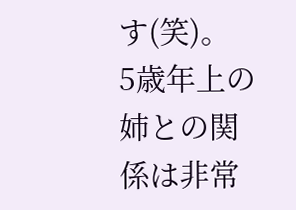す(笑)。
5歳年上の姉との関係は非常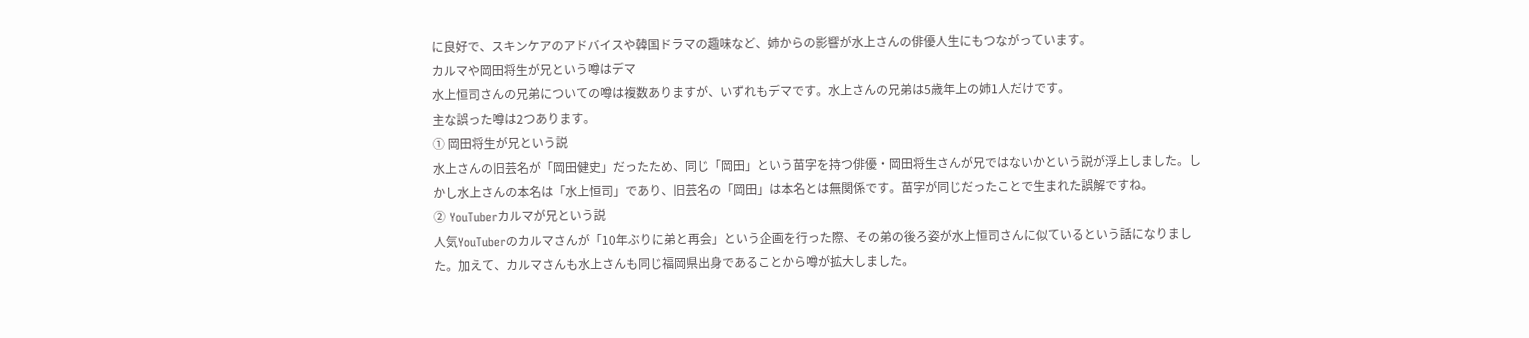に良好で、スキンケアのアドバイスや韓国ドラマの趣味など、姉からの影響が水上さんの俳優人生にもつながっています。
カルマや岡田将生が兄という噂はデマ
水上恒司さんの兄弟についての噂は複数ありますが、いずれもデマです。水上さんの兄弟は5歳年上の姉1人だけです。
主な誤った噂は2つあります。
① 岡田将生が兄という説
水上さんの旧芸名が「岡田健史」だったため、同じ「岡田」という苗字を持つ俳優・岡田将生さんが兄ではないかという説が浮上しました。しかし水上さんの本名は「水上恒司」であり、旧芸名の「岡田」は本名とは無関係です。苗字が同じだったことで生まれた誤解ですね。
② YouTuberカルマが兄という説
人気YouTuberのカルマさんが「10年ぶりに弟と再会」という企画を行った際、その弟の後ろ姿が水上恒司さんに似ているという話になりました。加えて、カルマさんも水上さんも同じ福岡県出身であることから噂が拡大しました。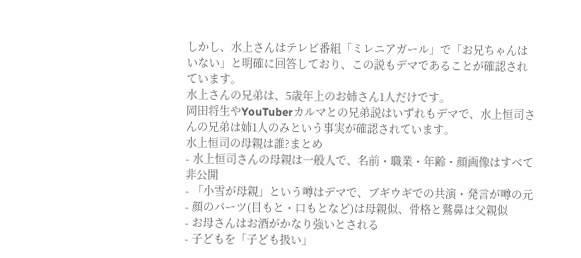しかし、水上さんはテレビ番組「ミレニアガール」で「お兄ちゃんはいない」と明確に回答しており、この説もデマであることが確認されています。
水上さんの兄弟は、5歳年上のお姉さん1人だけです。
岡田将生やYouTuberカルマとの兄弟説はいずれもデマで、水上恒司さんの兄弟は姉1人のみという事実が確認されています。
水上恒司の母親は誰?まとめ
- 水上恒司さんの母親は一般人で、名前・職業・年齢・顔画像はすべて非公開
- 「小雪が母親」という噂はデマで、ブギウギでの共演・発言が噂の元
- 顔のパーツ(目もと・口もとなど)は母親似、骨格と鷲鼻は父親似
- お母さんはお酒がかなり強いとされる
- 子どもを「子ども扱い」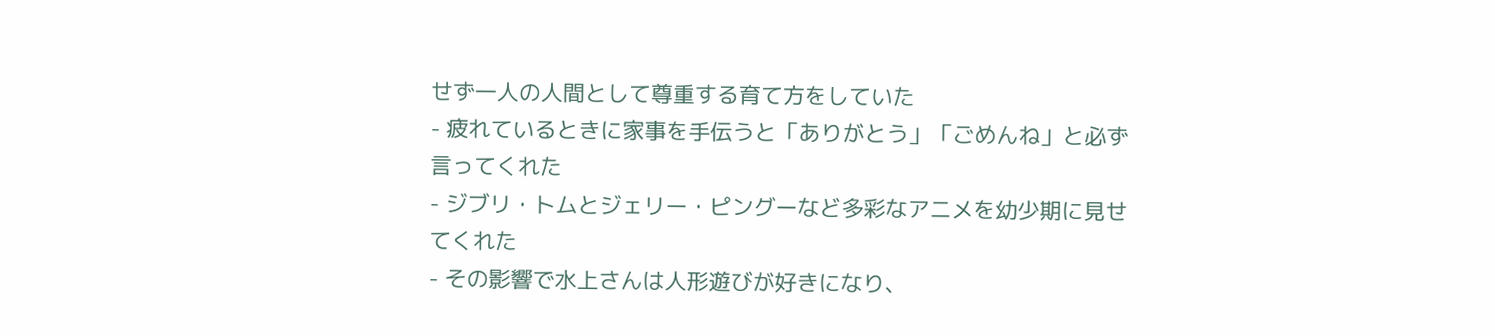せず一人の人間として尊重する育て方をしていた
- 疲れているときに家事を手伝うと「ありがとう」「ごめんね」と必ず言ってくれた
- ジブリ・トムとジェリー・ピングーなど多彩なアニメを幼少期に見せてくれた
- その影響で水上さんは人形遊びが好きになり、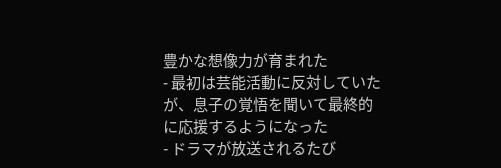豊かな想像力が育まれた
- 最初は芸能活動に反対していたが、息子の覚悟を聞いて最終的に応援するようになった
- ドラマが放送されるたび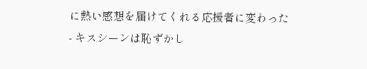に熱い感想を届けてくれる応援者に変わった
- キスシーンは恥ずかし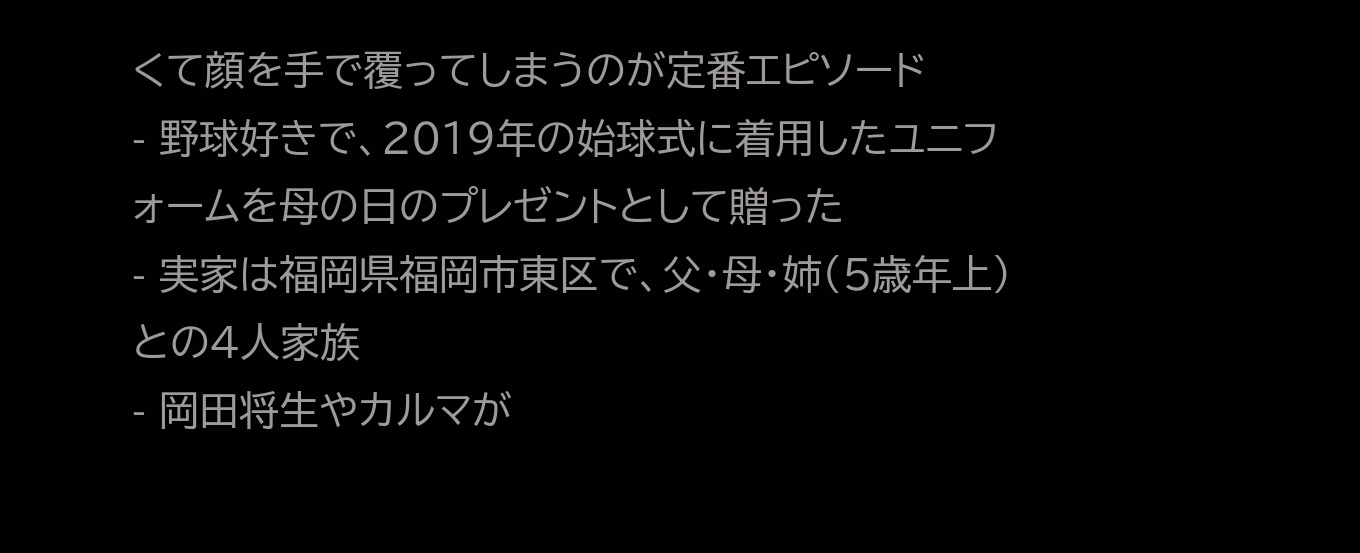くて顔を手で覆ってしまうのが定番エピソード
- 野球好きで、2019年の始球式に着用したユニフォームを母の日のプレゼントとして贈った
- 実家は福岡県福岡市東区で、父・母・姉(5歳年上)との4人家族
- 岡田将生やカルマが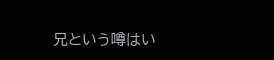兄という噂はい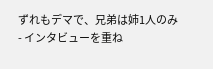ずれもデマで、兄弟は姉1人のみ
- インタビューを重ね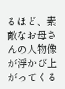るほど、素敵なお母さんの人物像が浮かび上がってくる